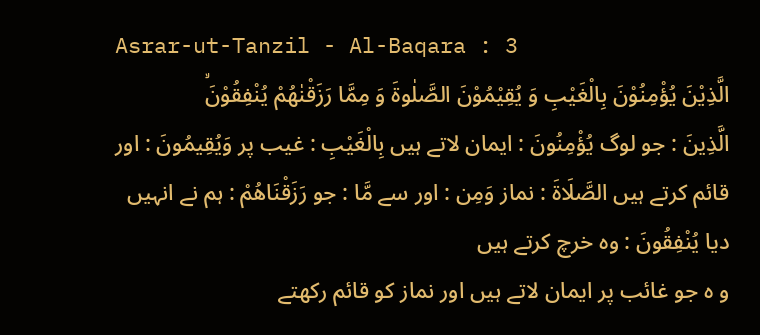Asrar-ut-Tanzil - Al-Baqara : 3
الَّذِیْنَ یُؤْمِنُوْنَ بِالْغَیْبِ وَ یُقِیْمُوْنَ الصَّلٰوةَ وَ مِمَّا رَزَقْنٰهُمْ یُنْفِقُوْنَۙ
الَّذِينَ : جو لوگ يُؤْمِنُونَ : ایمان لاتے ہیں بِالْغَيْبِ : غیب پر وَيُقِيمُونَ : اور قائم کرتے ہیں الصَّلَاةَ : نماز وَمِن : اور سے مَّا : جو رَزَقْنَاهُمْ : ہم نے انہیں دیا يُنْفِقُونَ : وہ خرچ کرتے ہیں
و ہ جو غائب پر ایمان لاتے ہیں اور نماز کو قائم رکھتے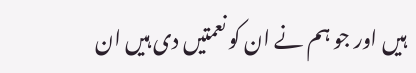ہیں اور جو ہم نے ان کو نعمتیں دی ہیں ان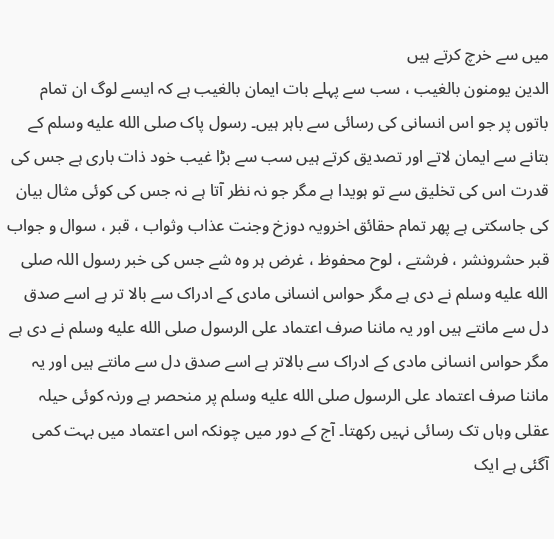میں سے خرچ کرتے ہیں
الدین یومنون بالغیب ، سب سے پہلے بات ایمان بالغیب ہے کہ ایسے لوگ ان تمام باتوں پر جو اس انسانی کی رسائی سے باہر ہیں۔ رسول پاک صلى الله عليه وسلم کے بتانے سے ایمان لاتے اور تصدیق کرتے ہیں سب سے بڑا غیب خود ذات باری ہے جس کی قدرت اس کی تخلیق سے تو ہویدا ہے مگر جو نہ نظر آتا ہے نہ جس کی کوئی مثال بیان کی جاسکتی ہے پھر تمام حقائق اخرویہ دوزخ وجنت عذاب وثواب ، قبر ، سوال و جواب قبر حشرونشر ، فرشتے ، لوح محفوظ ، غرض ہر وہ شے جس کی خبر رسول اللہ صلى الله عليه وسلم نے دی ہے مگر حواس انسانی مادی کے ادراک سے بالا تر ہے اسے صدق دل سے مانتے ہیں اور یہ ماننا صرف اعتماد علی الرسول صلى الله عليه وسلم نے دی ہے مگر حواس انسانی مادی کے ادراک سے بالاتر ہے اسے صدق دل سے مانتے ہیں اور یہ ماننا صرف اعتماد علی الرسول صلى الله عليه وسلم پر منحصر ہے ورنہ کوئی حیلہ عقلی وہاں تک رسائی نہیں رکھتا۔ آج کے دور میں چونکہ اس اعتماد میں بہت کمی آگئی ہے ایک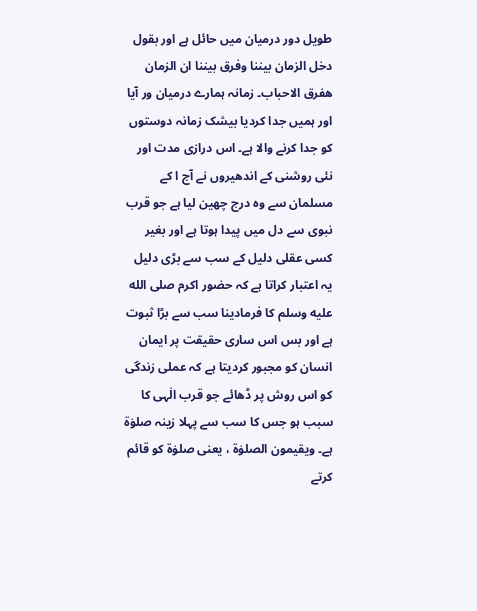طویل دور درمیان میں حائل ہے اور بقول دخل الزمان بیننا وفرق بیننا ان الزمان ھفرق الاحباب۔ زمانہ ہمارے درمیان ور آیا اور ہمیں جدا کردیا بیشک زمانہ دوستوں کو جدا کرنے والا ہے۔ اس درازی مدت اور نئی روشنی کے اندھیروں نے آج ا کے مسلمان سے وہ درج چھین لیا ہے جو قرب نبوی سے دل میں پیدا ہوتا ہے اور بغیر کسی عقلی دلیل کے سب سے بڑی دلیل یہ اعتبار کراتا ہے کہ حضور اکرم صلى الله عليه وسلم کا فرمادینا سب سے بڑا ثبوت ہے اور بس اس ساری حقیقت پر ایمان انسان کو مجبور کردیتا ہے کہ عملی زندگی کو اس روش پر ڈھائے جو قرب الٰہی کا سبب ہو جس کا سب سے پہلا زینہ صلوٰۃ ہے۔ ویقیمون الصلوٰۃ ، یعنی صلوٰۃ کو قائم کرتے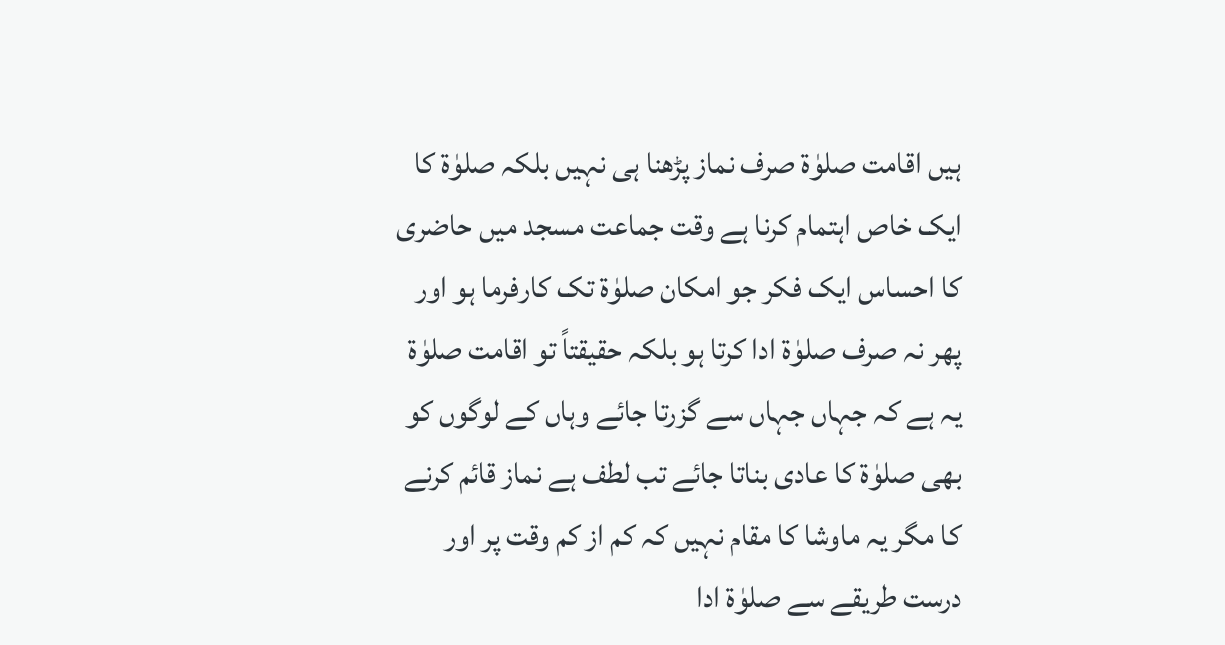ہیں اقامت صلوٰۃ صرف نماز پڑھنا ہی نہیں بلکہ صلوٰۃ کا ایک خاص اہتمام کرنا ہے وقت جماعت مسجد میں حاضری کا احساس ایک فکر جو امکان صلوٰۃ تک کارفرما ہو اور پھر نہ صرف صلوٰۃ ادا کرتا ہو بلکہ حقیقتاً تو اقامت صلوٰۃ یہ ہے کہ جہاں جہاں سے گزرتا جائے وہاں کے لوگوں کو بھی صلوٰۃ کا عادی بناتا جائے تب لطف ہے نماز قائم کرنے کا مگر یہ ماوشا کا مقام نہیں کہ کم از کم وقت پر اور درست طریقے سے صلوٰۃ ادا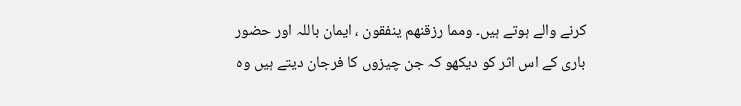کرنے والے ہوتے ہیں۔ ومما رزقنھم ینفقون ، ایمان باللہ اور حضور باری کے اس اثر کو دیکھو کہ جن چیزوں کا فرجان دیتے ہیں وہ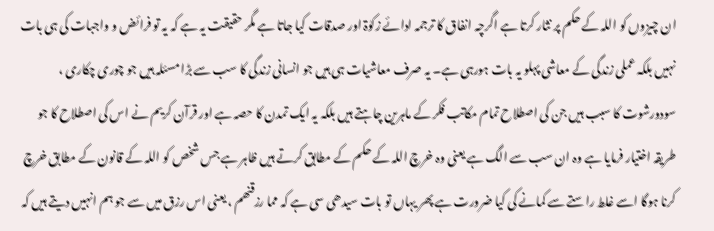ان چیزوں کو اللہ کے حکم پر نثار کرتا ہے اگرچہ انفاق کا ترجمہ ادائے زکوٰۃ اور صدقات کیا جاتا ہے مگر حقیقت یہ ہے کہ یہ تو فرائض و واجبات کی ہی بات نہیں بلکہ عملی زندگی کے معاشی پہلو یہ بات ہورہی ہے۔ یہ صرف معاشیات ہی ہیں جو انسانی زندگی کا سب سے بڑا مسئلہ ہیں جو چوری چکاری ، سودورشوت کا سبب ہیں جن کی اصطلاح تمام مکاتب فکر کے ماہرین چاہتے ہیں بلکہ یہ ایک تمدن کا حصہ ہے اور قرآن کریم نے اس کی اصطلاح کا جو طریقہ اختیار فرمایا ہے وہ ان سب سے الگ ہے یعنی وہ خرچ اللہ کے حکم کے مطابق کرتے ہیں ظاہر ہے جس شخص کو اللہ کے قانون کے مطابق خرچ کرنا ہوگا اسے غلط راستے سے کمانے کی کیا ضرورت ہے پھر یہاں تو بات سیدھی سی ہے کہ مما رزقنھم ، یعنی اس رزق میں سے جو ہم انہیں دیتے ہیں کہ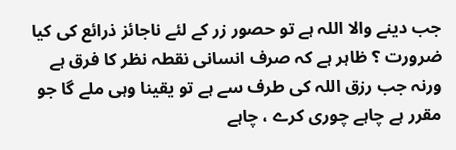جب دینے والا اللہ ہے تو حصور زر کے لئے ناجائز ذرائع کی کیا ضرورت ؟ ظاہر ہے کہ صرف انسانی نقطہ نظر کا فرق ہے ورنہ جب رزق اللہ کی طرف سے ہے تو یقینا وہی ملے گا جو مقرر ہے چاہے چوری کرے ، چاہے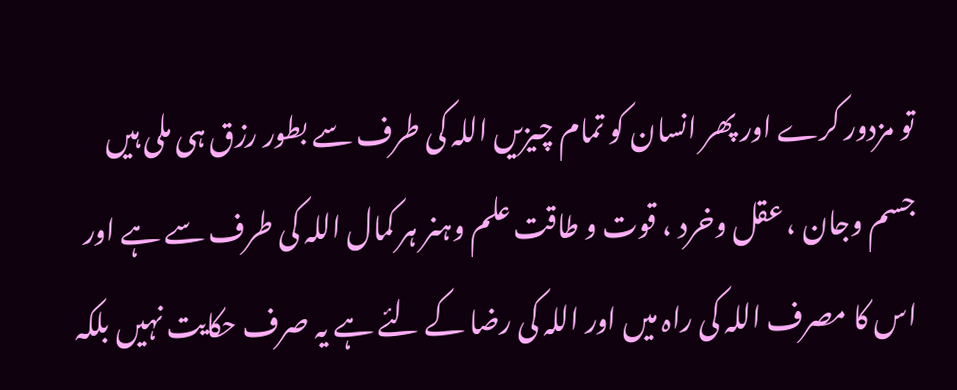تو مزدور کرے اور پھر انسان کو تمام چیزیں اللہ کی طرف سے بطور رزق ہی ملی ہیں جسم وجان ، عقل وخرد ، قوت و طاقت علم وہنر ہر کمال اللہ کی طرف سے ہے اور اس کا مصرف اللہ کی راہ میں اور اللہ کی رضا کے لئے ہے یہ صرف حکایت نہیں بلکہ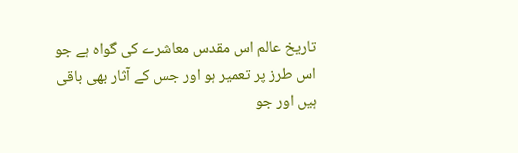تاریخ عالم اس مقدس معاشرے کی گواہ ہے جو اس طرز پر تعمیر ہو اور جس کے آثار بھی باقی ہیں اور جو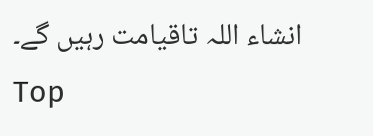انشاء اللہ تاقیامت رہیں گے۔
Top